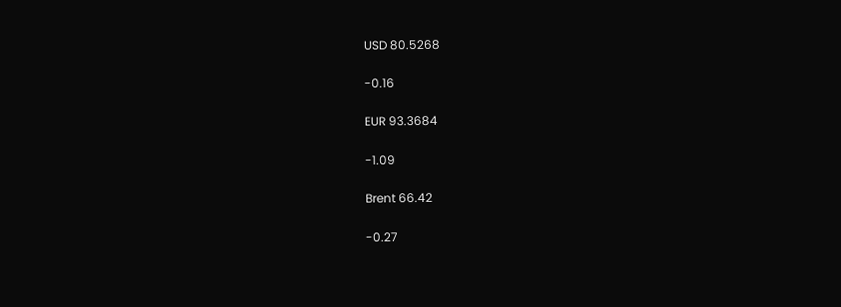USD 80.5268

-0.16

EUR 93.3684

-1.09

Brent 66.42

-0.27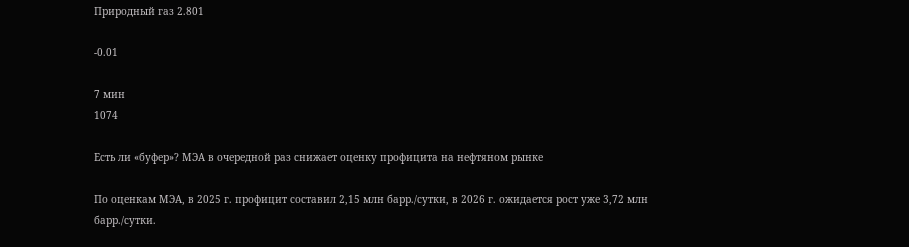Природный газ 2.801

-0.01

7 мин
1074

Есть ли «буфер»? МЭА в очередной раз снижает оценку профицита на нефтяном рынке

По оценкам МЭА, в 2025 г. профицит составил 2,15 млн барр./сутки, в 2026 г. ожидается рост уже 3,72 млн барр./сутки.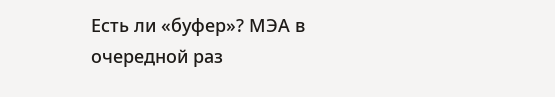Есть ли «буфер»? МЭА в очередной раз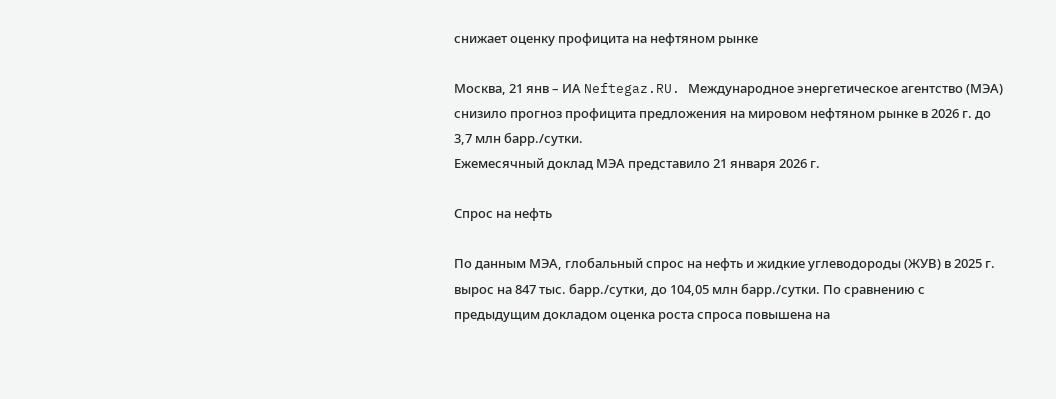снижает оценку профицита на нефтяном рынке

Москва, 21 янв – ИА Neftegaz.RU. Международное энергетическое агентство (МЭА) снизило прогноз профицита предложения на мировом нефтяном рынке в 2026 г. до 3,7 млн барр./сутки.
Ежемесячный доклад МЭА представило 21 января 2026 г.

Спрос на нефть

По данным МЭА, глобальный спрос на нефть и жидкие углеводороды (ЖУВ) в 2025 г. вырос на 847 тыс. барр./сутки, до 104,05 млн барр./сутки. По сравнению с предыдущим докладом оценка роста спроса повышена на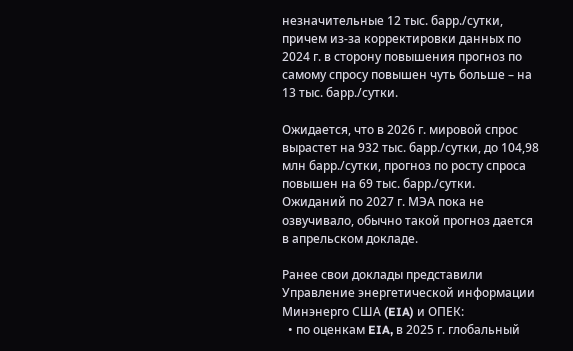незначительные 12 тыс. барр./сутки, причем из-за корректировки данных по 2024 г. в сторону повышения прогноз по самому спросу повышен чуть больше – на 13 тыс. барр./сутки.

Ожидается, что в 2026 г. мировой спрос вырастет на 932 тыс. барр./сутки, до 104,98 млн барр./сутки, прогноз по росту спроса повышен на 69 тыс. барр./сутки. Ожиданий по 2027 г. МЭА пока не озвучивало, обычно такой прогноз дается в апрельском докладе.

Ранее свои доклады представили Управление энергетической информации Минэнерго США (EIA) и ОПЕК:
  • по оценкам EIA, в 2025 г. глобальный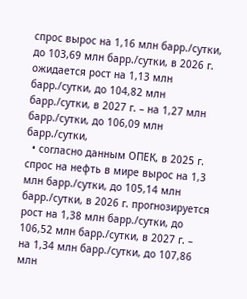спрос вырос на 1,16 млн барр./сутки, до 103,69 млн барр./сутки, в 2026 г. ожидается рост на 1,13 млн барр./сутки, до 104,82 млн барр./сутки, в 2027 г. – на 1,27 млн барр./сутки, до 106,09 млн барр./сутки,
  • согласно данным ОПЕК, в 2025 г. спрос на нефть в мире вырос на 1,3 млн барр./сутки, до 105,14 млн барр./сутки, в 2026 г. прогнозируется рост на 1,38 млн барр./сутки, до 106,52 млн барр./сутки, в 2027 г. – на 1,34 млн барр./сутки, до 107,86 млн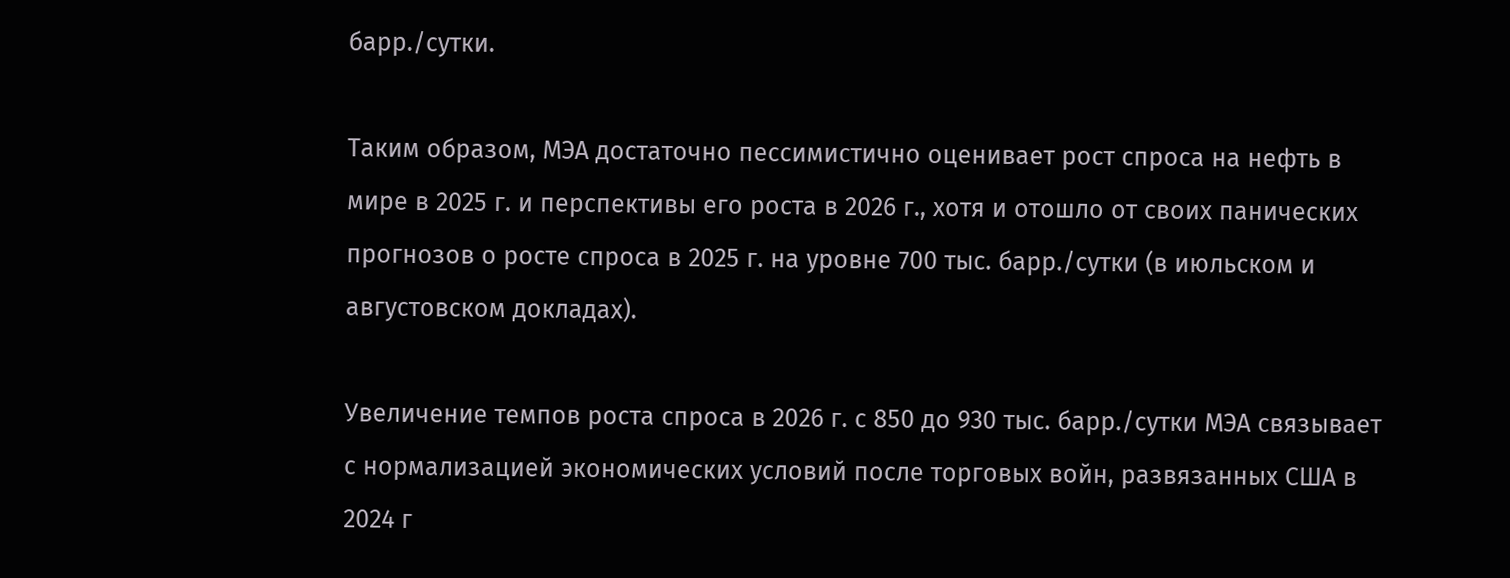барр./сутки.

Таким образом, МЭА достаточно пессимистично оценивает рост спроса на нефть в мире в 2025 г. и перспективы его роста в 2026 г., хотя и отошло от своих панических прогнозов о росте спроса в 2025 г. на уровне 700 тыс. барр./сутки (в июльском и августовском докладах).

Увеличение темпов роста спроса в 2026 г. с 850 до 930 тыс. барр./сутки МЭА связывает с нормализацией экономических условий после торговых войн, развязанных США в 2024 г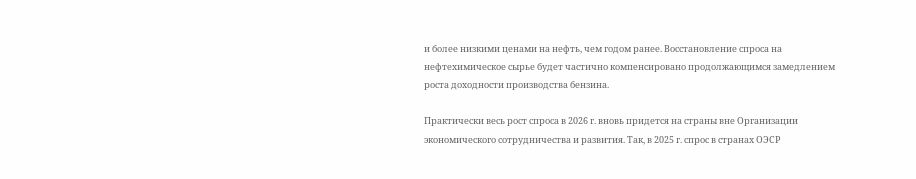и более низкими ценами на нефть, чем годом ранее. Восстановление спроса на нефтехимическое сырье будет частично компенсировано продолжающимся замедлением роста доходности производства бензина.

Практически весь рост спроса в 2026 г. вновь придется на страны вне Организации экономического сотрудничества и развития. Так, в 2025 г. спрос в странах ОЭСР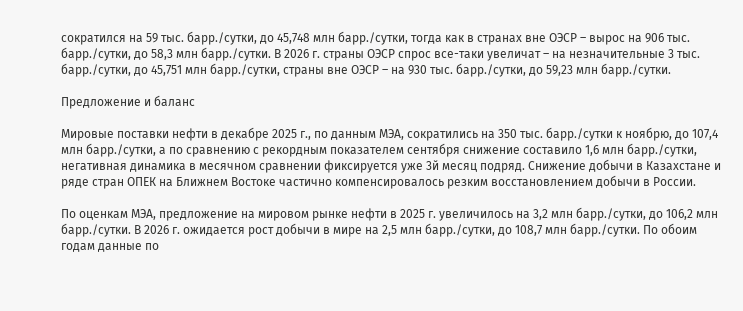сократился на 59 тыс. барр./сутки, до 45,748 млн барр./сутки, тогда как в странах вне ОЭСР – вырос на 906 тыс. барр./сутки, до 58,3 млн барр./сутки. В 2026 г. страны ОЭСР спрос все-таки увеличат – на незначительные 3 тыс. барр./сутки, до 45,751 млн барр./сутки, страны вне ОЭСР – на 930 тыс. барр./сутки, до 59,23 млн барр./сутки.

Предложение и баланс

Мировые поставки нефти в декабре 2025 г., по данным МЭА, сократились на 350 тыс. барр./сутки к ноябрю, до 107,4 млн барр./сутки, а по сравнению с рекордным показателем сентября снижение составило 1,6 млн барр./сутки, негативная динамика в месячном сравнении фиксируется уже 3й месяц подряд. Снижение добычи в Казахстане и ряде стран ОПЕК на Ближнем Востоке частично компенсировалось резким восстановлением добычи в России.

По оценкам МЭА, предложение на мировом рынке нефти в 2025 г. увеличилось на 3,2 млн барр./сутки, до 106,2 млн барр./сутки. В 2026 г. ожидается рост добычи в мире на 2,5 млн барр./сутки, до 108,7 млн барр./сутки. По обоим годам данные по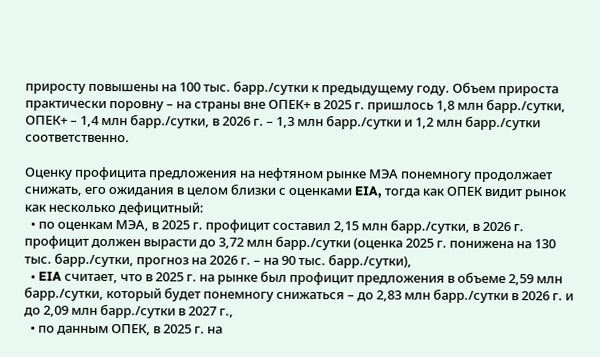приросту повышены на 100 тыс. барр./сутки к предыдущему году. Объем прироста практически поровну – на страны вне ОПЕК+ в 2025 г. пришлось 1,8 млн барр./сутки, ОПЕК+ – 1,4 млн барр./сутки, в 2026 г. – 1,3 млн барр./сутки и 1,2 млн барр./сутки соответственно.

Оценку профицита предложения на нефтяном рынке МЭА понемногу продолжает снижать, его ожидания в целом близки с оценками EIA, тогда как ОПЕК видит рынок как несколько дефицитный:
  • по оценкам МЭА, в 2025 г. профицит составил 2,15 млн барр./сутки, в 2026 г. профицит должен вырасти до 3,72 млн барр./сутки (оценка 2025 г. понижена на 130 тыс. барр./сутки, прогноз на 2026 г. – на 90 тыс. барр./сутки),
  • EIA считает, что в 2025 г. на рынке был профицит предложения в объеме 2,59 млн барр./сутки, который будет понемногу снижаться – до 2,83 млн барр./сутки в 2026 г. и до 2,09 млн барр./сутки в 2027 г.,
  • по данным ОПЕК, в 2025 г. на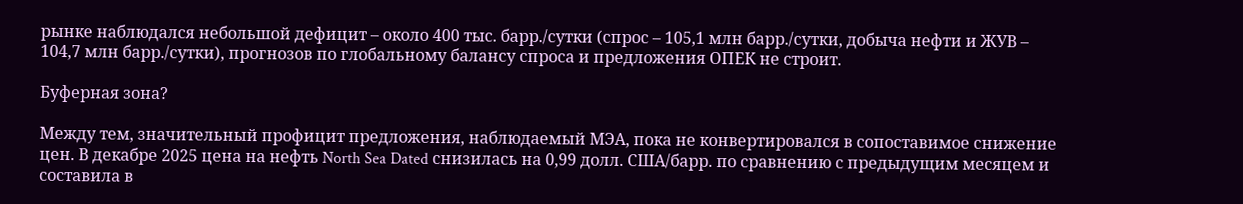рынке наблюдался небольшой дефицит – около 400 тыс. барр./сутки (спрос – 105,1 млн барр./сутки, добыча нефти и ЖУВ – 104,7 млн барр./сутки), прогнозов по глобальному балансу спроса и предложения ОПЕК не строит.

Буферная зона?

Между тем, значительный профицит предложения, наблюдаемый МЭА, пока не конвертировался в сопоставимое снижение цен. В декабре 2025 цена на нефть North Sea Dated снизилась на 0,99 долл. США/барр. по сравнению с предыдущим месяцем и составила в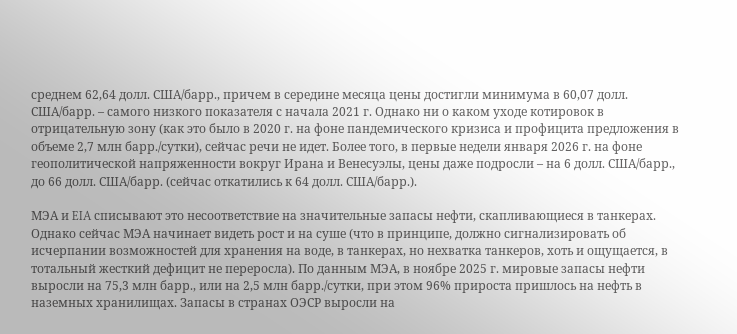среднем 62,64 долл. США/барр., причем в середине месяца цены достигли минимума в 60,07 долл. США/барр. – самого низкого показателя с начала 2021 г. Однако ни о каком уходе котировок в отрицательную зону (как это было в 2020 г. на фоне пандемического кризиса и профицита предложения в объеме 2,7 млн барр./сутки), сейчас речи не идет. Более того, в первые недели января 2026 г. на фоне геополитической напряженности вокруг Ирана и Венесуэлы, цены даже подросли – на 6 долл. США/барр., до 66 долл. США/барр. (сейчас откатились к 64 долл. США/барр.).

МЭА и EIA списывают это несоответствие на значительные запасы нефти, скапливающиеся в танкерах. Однако сейчас МЭА начинает видеть рост и на суше (что в принципе, должно сигнализировать об исчерпании возможностей для хранения на воде, в танкерах, но нехватка танкеров, хоть и ощущается, в тотальный жесткий дефицит не переросла). По данным МЭА, в ноябре 2025 г. мировые запасы нефти выросли на 75,3 млн барр., или на 2,5 млн барр./сутки, при этом 96% прироста пришлось на нефть в наземных хранилищах. Запасы в странах ОЭСР выросли на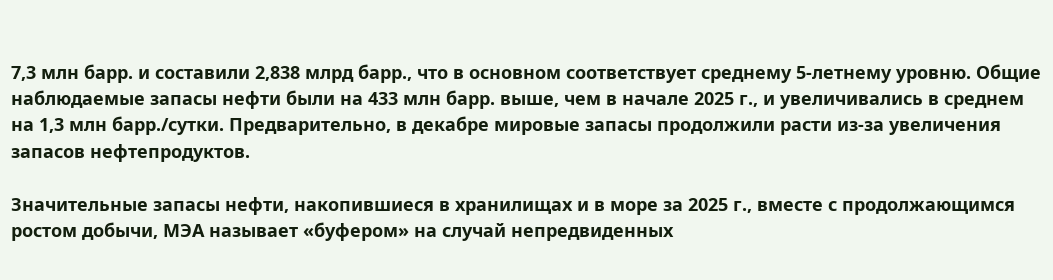7,3 млн барр. и составили 2,838 млрд барр., что в основном соответствует среднему 5-летнему уровню. Общие наблюдаемые запасы нефти были на 433 млн барр. выше, чем в начале 2025 г., и увеличивались в среднем на 1,3 млн барр./сутки. Предварительно, в декабре мировые запасы продолжили расти из-за увеличения запасов нефтепродуктов.

Значительные запасы нефти, накопившиеся в хранилищах и в море за 2025 г., вместе с продолжающимся ростом добычи, МЭА называет «буфером» на случай непредвиденных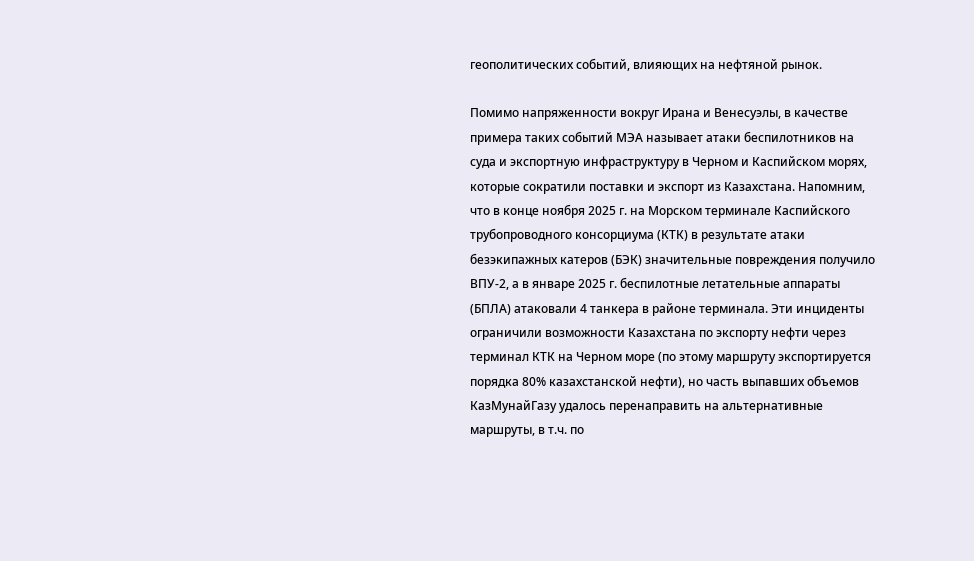геополитических событий, влияющих на нефтяной рынок.

Помимо напряженности вокруг Ирана и Венесуэлы, в качестве примера таких событий МЭА называет атаки беспилотников на суда и экспортную инфраструктуру в Черном и Каспийском морях, которые сократили поставки и экспорт из Казахстана. Напомним, что в конце ноября 2025 г. на Морском терминале Каспийского трубопроводного консорциума (КТК) в результате атаки безэкипажных катеров (БЭК) значительные повреждения получило ВПУ-2, а в январе 2025 г. беспилотные летательные аппараты (БПЛА) атаковали 4 танкера в районе терминала. Эти инциденты ограничили возможности Казахстана по экспорту нефти через терминал КТК на Черном море (по этому маршруту экспортируется порядка 80% казахстанской нефти), но часть выпавших объемов КазМунайГазу удалось перенаправить на альтернативные маршруты, в т.ч. по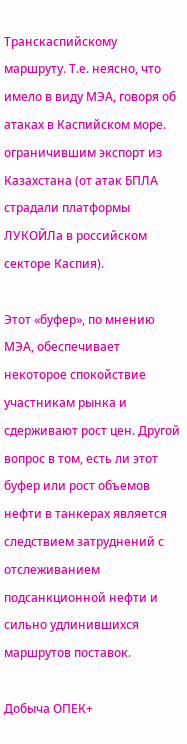Транскаспийскому маршруту. Т.е. неясно, что имело в виду МЭА, говоря об атаках в Каспийском море. ограничившим экспорт из Казахстана (от атак БПЛА страдали платформы ЛУКОЙЛа в российском секторе Каспия).

Этот «буфер», по мнению МЭА, обеспечивает некоторое спокойствие участникам рынка и сдерживают рост цен. Другой вопрос в том, есть ли этот буфер или рост объемов нефти в танкерах является следствием затруднений с отслеживанием подсанкционной нефти и сильно удлинившихся маршрутов поставок.

Добыча ОПЕК+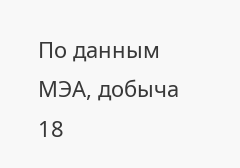По данным МЭА, добыча 18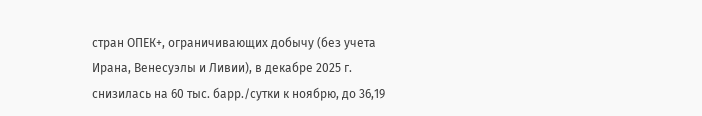стран ОПЕК+, ограничивающих добычу (без учета Ирана, Венесуэлы и Ливии), в декабре 2025 г. снизилась на 60 тыс. барр./сутки к ноябрю, до 36,19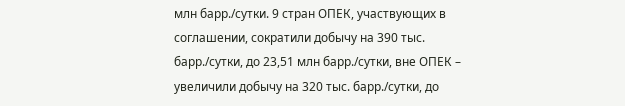млн барр./сутки. 9 стран ОПЕК, участвующих в соглашении, сократили добычу на 390 тыс. барр./сутки, до 23,51 млн барр./сутки, вне ОПЕК – увеличили добычу на 320 тыс. барр./сутки, до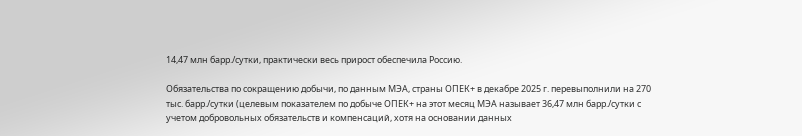14,47 млн барр./сутки, практически весь прирост обеспечила Россию.

Обязательства по сокращению добычи, по данным МЭА, страны ОПЕК+ в декабре 2025 г. перевыполнили на 270 тыс. барр./сутки (целевым показателем по добыче ОПЕК+ на этот месяц МЭА называет 36,47 млн барр./сутки с учетом добровольных обязательств и компенсаций, хотя на основании данных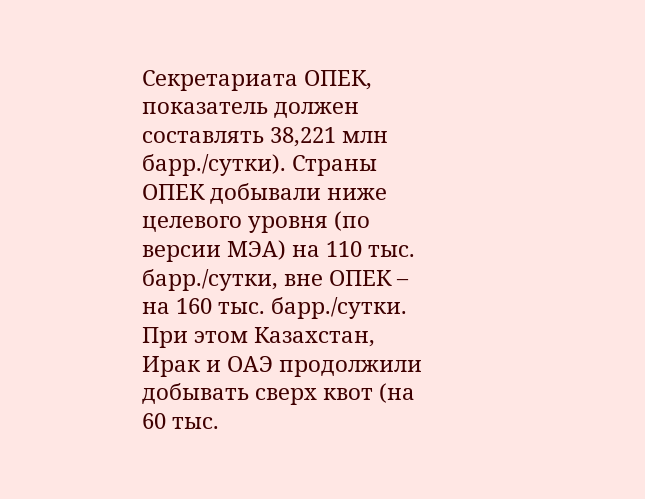Секретариата ОПЕК, показатель должен составлять 38,221 млн барр./сутки). Страны ОПЕК добывали ниже целевого уровня (по версии МЭА) на 110 тыс. барр./сутки, вне ОПЕК – на 160 тыс. барр./сутки. При этом Казахстан, Ирак и ОАЭ продолжили добывать сверх квот (на 60 тыс.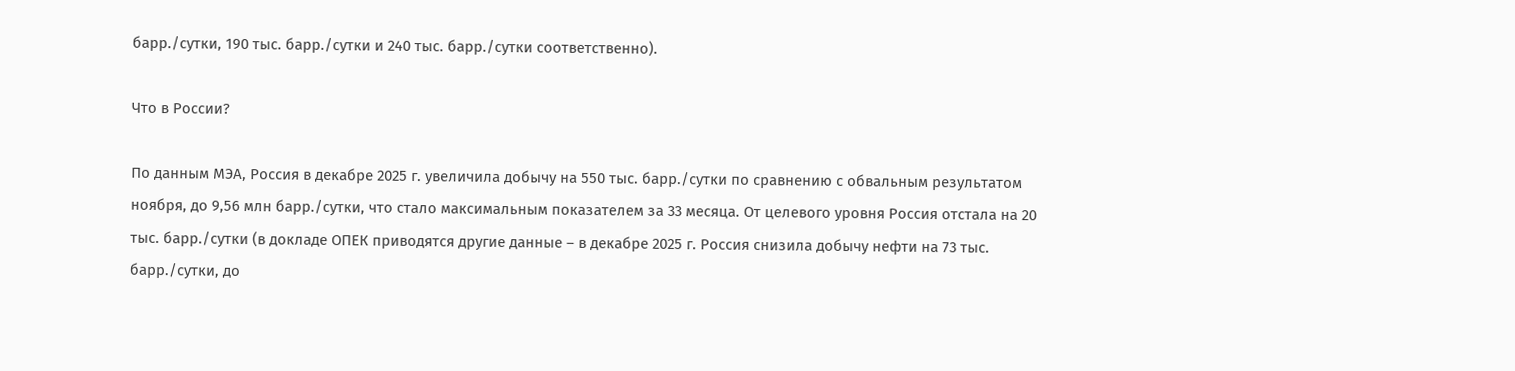барр./сутки, 190 тыс. барр./сутки и 240 тыс. барр./сутки соответственно).

Что в России?

По данным МЭА, Россия в декабре 2025 г. увеличила добычу на 550 тыс. барр./сутки по сравнению с обвальным результатом ноября, до 9,56 млн барр./сутки, что стало максимальным показателем за 33 месяца. От целевого уровня Россия отстала на 20 тыс. барр./сутки (в докладе ОПЕК приводятся другие данные – в декабре 2025 г. Россия снизила добычу нефти на 73 тыс. барр./сутки, до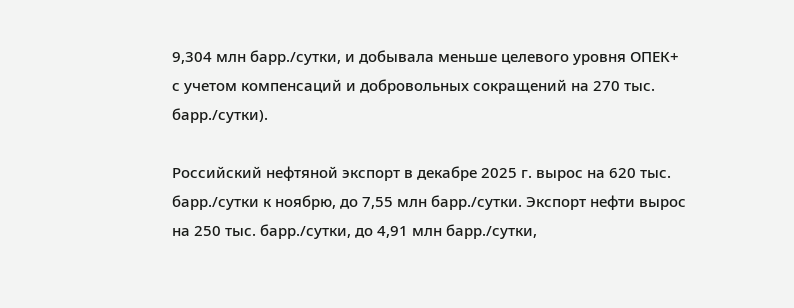9,304 млн барр./сутки, и добывала меньше целевого уровня ОПЕК+ с учетом компенсаций и добровольных сокращений на 270 тыс. барр./сутки).

Российский нефтяной экспорт в декабре 2025 г. вырос на 620 тыс. барр./сутки к ноябрю, до 7,55 млн барр./сутки. Экспорт нефти вырос на 250 тыс. барр./сутки, до 4,91 млн барр./сутки,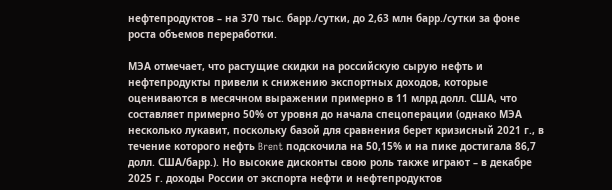нефтепродуктов – на 370 тыс. барр./сутки, до 2,63 млн барр./сутки за фоне роста объемов переработки.

МЭА отмечает, что растущие скидки на российскую сырую нефть и нефтепродукты привели к снижению экспортных доходов, которые оцениваются в месячном выражении примерно в 11 млрд долл. США, что составляет примерно 50% от уровня до начала спецоперации (однако МЭА несколько лукавит, поскольку базой для сравнения берет кризисный 2021 г., в течение которого нефть Brent подскочила на 50,15% и на пике достигала 86,7 долл. США/барр.). Но высокие дисконты свою роль также играют – в декабре 2025 г. доходы России от экспорта нефти и нефтепродуктов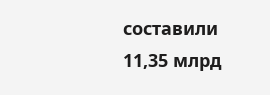составили 11,35 млрд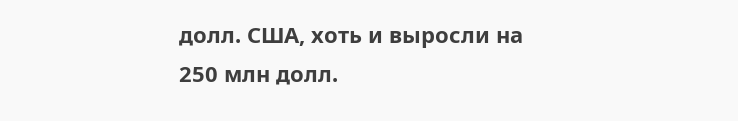долл. США, хоть и выросли на 250 млн долл.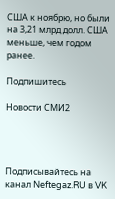США к ноябрю, но были на 3,21 млрд долл. США меньше, чем годом ранее.

Подпишитесь

Новости СМИ2




Подписывайтесь на канал Neftegaz.RU в VK